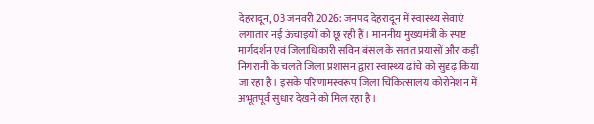देहरादून, 03 जनवरी 2026: जनपद देहरादून में स्वास्थ्य सेवाएं लगातार नई ऊंचाइयों को छू रही हैं। माननीय मुख्यमंत्री के स्पष्ट मार्गदर्शन एवं जिलाधिकारी सविन बंसल के सतत प्रयासों और कड़ी निगरानी के चलते जिला प्रशासन द्वारा स्वास्थ्य ढांचे को सुदृढ़ किया जा रहा है। इसके परिणामस्वरूप जिला चिकित्सालय कोरोनेशन में अभूतपूर्व सुधार देखने को मिल रहा है।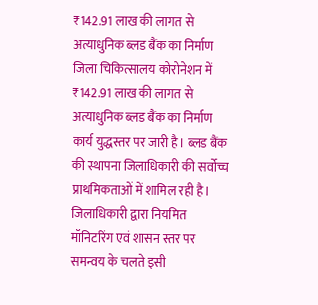₹142.91 लाख की लागत से अत्याधुनिक ब्लड बैंक का निर्माण
जिला चिकित्सालय कोरोनेशन में ₹142.91 लाख की लागत से अत्याधुनिक ब्लड बैंक का निर्माण कार्य युद्धस्तर पर जारी है। ब्लड बैंक की स्थापना जिलाधिकारी की सर्वोच्च प्राथमिकताओं में शामिल रही है। जिलाधिकारी द्वारा नियमित मॉनिटरिंग एवं शासन स्तर पर समन्वय के चलते इसी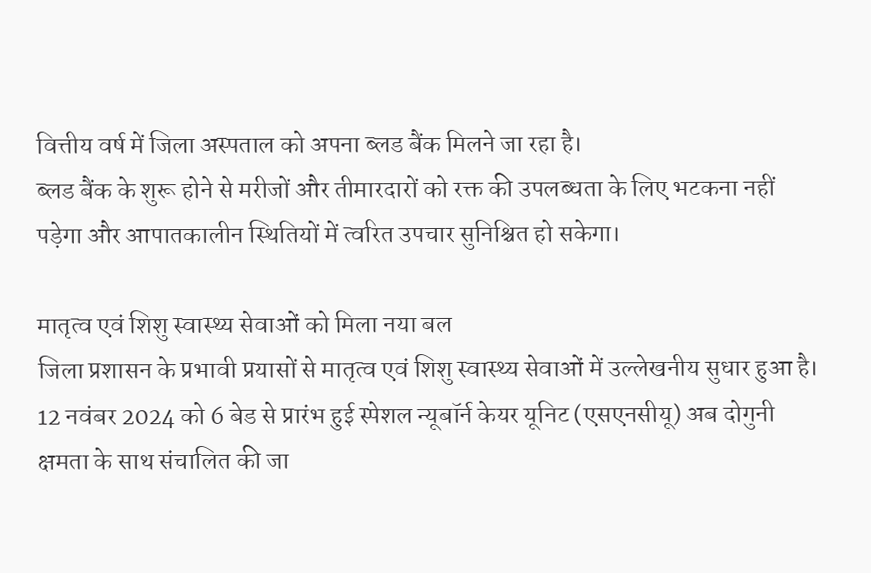वित्तीय वर्ष में जिला अस्पताल को अपना ब्लड बैंक मिलने जा रहा है।
ब्लड बैंक के शुरू होने से मरीजों और तीमारदारों को रक्त की उपलब्धता के लिए भटकना नहीं पड़ेगा और आपातकालीन स्थितियों में त्वरित उपचार सुनिश्चित हो सकेगा।

मातृत्व एवं शिशु स्वास्थ्य सेवाओं को मिला नया बल
जिला प्रशासन के प्रभावी प्रयासों से मातृत्व एवं शिशु स्वास्थ्य सेवाओं में उल्लेखनीय सुधार हुआ है। 12 नवंबर 2024 को 6 बेड से प्रारंभ हुई स्पेशल न्यूबॉर्न केयर यूनिट (एसएनसीयू) अब दोगुनी क्षमता के साथ संचालित की जा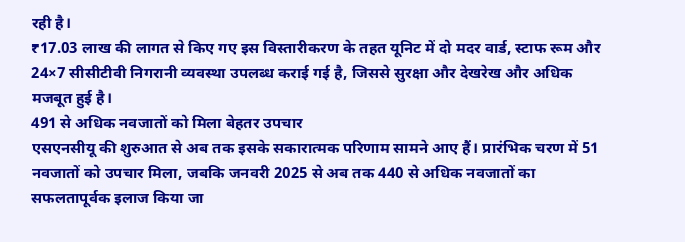रही है।
₹17.03 लाख की लागत से किए गए इस विस्तारीकरण के तहत यूनिट में दो मदर वार्ड, स्टाफ रूम और 24×7 सीसीटीवी निगरानी व्यवस्था उपलब्ध कराई गई है, जिससे सुरक्षा और देखरेख और अधिक मजबूत हुई है।
491 से अधिक नवजातों को मिला बेहतर उपचार
एसएनसीयू की शुरुआत से अब तक इसके सकारात्मक परिणाम सामने आए हैं। प्रारंभिक चरण में 51 नवजातों को उपचार मिला, जबकि जनवरी 2025 से अब तक 440 से अधिक नवजातों का सफलतापूर्वक इलाज किया जा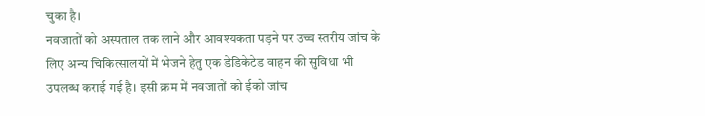चुका है।
नवजातों को अस्पताल तक लाने और आवश्यकता पड़ने पर उच्च स्तरीय जांच के लिए अन्य चिकित्सालयों में भेजने हेतु एक डेडिकेटेड वाहन की सुविधा भी उपलब्ध कराई गई है। इसी क्रम में नवजातों को ईको जांच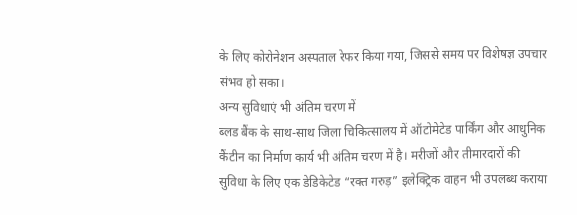के लिए कोरोनेशन अस्पताल रेफर किया गया, जिससे समय पर विशेषज्ञ उपचार संभव हो सका।
अन्य सुविधाएं भी अंतिम चरण में
ब्लड बैंक के साथ-साथ जिला चिकित्सालय में ऑटोमेटेड पार्किंग और आधुनिक कैंटीन का निर्माण कार्य भी अंतिम चरण में है। मरीजों और तीमारदारों की सुविधा के लिए एक डेडिकेटेड “रक्त गरुड़” इलेक्ट्रिक वाहन भी उपलब्ध कराया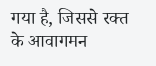गया है, जिससे रक्त के आवागमन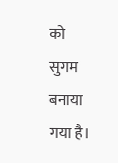को सुगम बनाया गया है।